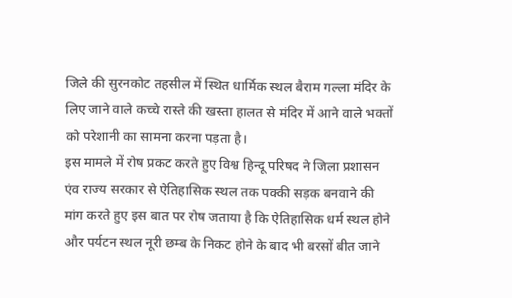जिले की सुरनकोट तहसील में स्थित धार्मिक स्थल बैराम गल्ला मंदिर के लिए जाने वाले कच्चे रास्ते की खस्ता हालत से मंदिर में आने वाले भक्तों को परेशानी का सामना करना पड़ता है।
इस मामले में रोष प्रकट करते हुए विश्व हिन्दू परिषद ने जिला प्रशासन एंव राज्य सरकार से ऐतिहासिक स्थल तक पक्की सड़क बनवाने की मांग करते हुए इस बात पर रोष जताया है कि ऐतिहासिक धर्म स्थल होने और पर्यटन स्थल नूरी छम्ब के निकट होने के बाद भी बरसों बीत जाने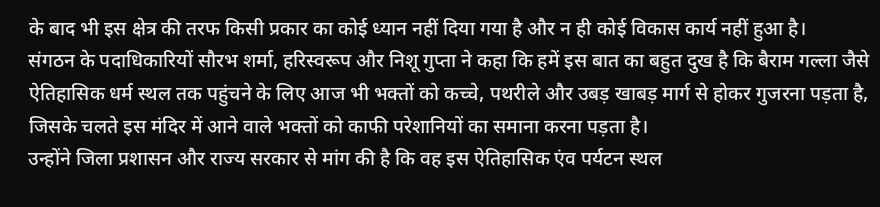के बाद भी इस क्षेत्र की तरफ किसी प्रकार का कोई ध्यान नहीं दिया गया है और न ही कोई विकास कार्य नहीं हुआ है।
संगठन के पदाधिकारियों सौरभ शर्मा, हरिस्वरूप और निशू गुप्ता ने कहा कि हमें इस बात का बहुत दुख है कि बैराम गल्ला जैसे ऐतिहासिक धर्म स्थल तक पहुंचने के लिए आज भी भक्तों को कच्चे, पथरीले और उबड़ खाबड़ मार्ग से होकर गुजरना पड़ता है, जिसके चलते इस मंदिर में आने वाले भक्तों को काफी परेशानियों का समाना करना पड़ता है।
उन्होंने जिला प्रशासन और राज्य सरकार से मांग की है कि वह इस ऐतिहासिक एंव पर्यटन स्थल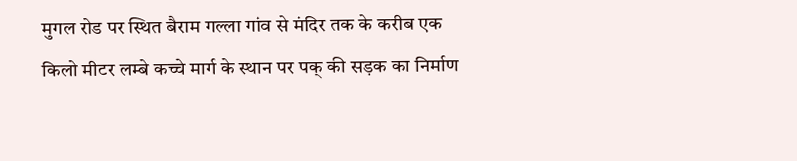मुगल रोड पर स्थित बैराम गल्ला गांव से मंदिर तक के करीब एक किलो मीटर लम्बे कच्चे मार्ग के स्थान पर पक् की सड़क का निर्माण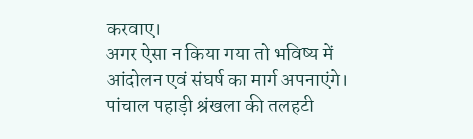करवाए।
अगर ऐसा न किया गया तो भविष्य में आंदोलन एवं संघर्ष का मार्ग अपनाएंगे। पांचाल पहाड़ी श्रंखला की तलहटी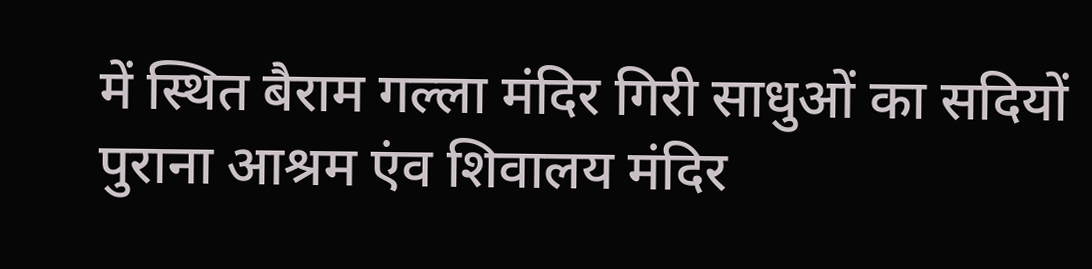में स्थित बैराम गल्ला मंदिर गिरी साधुओं का सदियों पुराना आश्रम एंव शिवालय मंदिर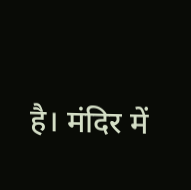है। मंदिर में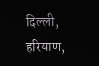दिल्ली, हरियाण,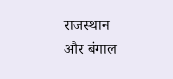राजस्थान और बंगाल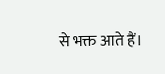से भक्त आते हैं।